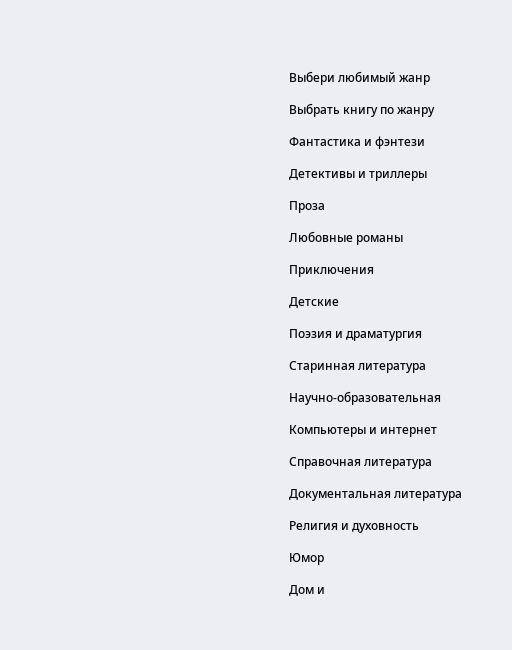Выбери любимый жанр

Выбрать книгу по жанру

Фантастика и фэнтези

Детективы и триллеры

Проза

Любовные романы

Приключения

Детские

Поэзия и драматургия

Старинная литература

Научно-образовательная

Компьютеры и интернет

Справочная литература

Документальная литература

Религия и духовность

Юмор

Дом и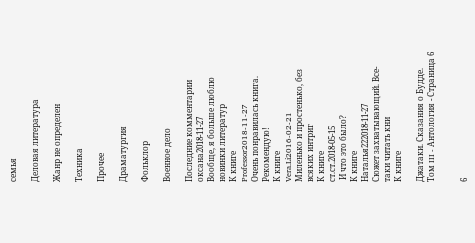семья

Деловая литература

Жанр не определен

Техника

Прочее

Драматургия

Фольклор

Военное дело

Последние комментарии
оксана2018-11-27
Вообще, я больше люблю новинки литератур
К книге
Professor2018-11-27
Очень понравилась книга. Рекомендую!
К книге
Vera.Li2016-02-21
Миленько и простенько, без всяких интриг
К книге
ст.ст.2018-05-15
 И что это было?
К книге
Наталья222018-11-27
Сюжет захватывающий. Все-таки читать кни
К книге

Джатаки. Сказания о Будде. Том III - Антология - Страница 6


6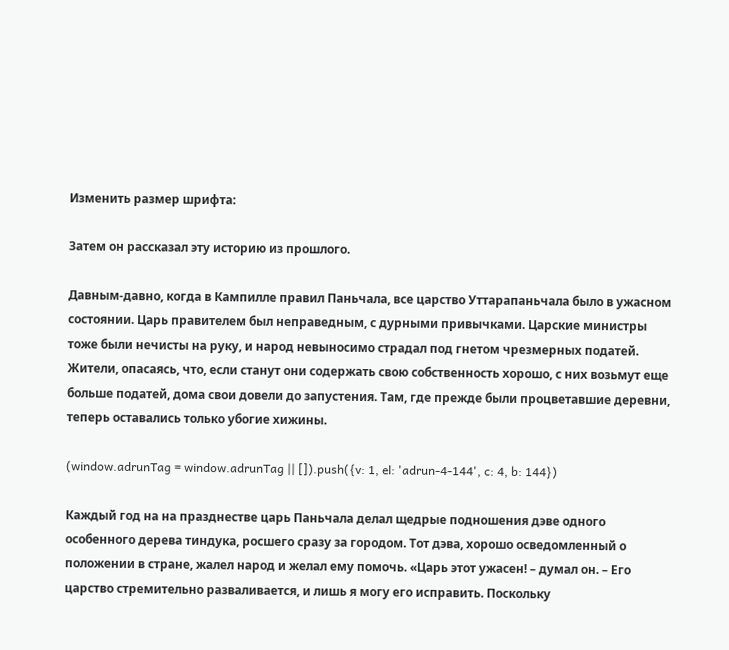Изменить размер шрифта:

Затем он рассказал эту историю из прошлого.

Давным-давно, когда в Кампилле правил Паньчала, все царство Уттарапаньчала было в ужасном состоянии. Царь правителем был неправедным, с дурными привычками. Царские министры тоже были нечисты на руку, и народ невыносимо страдал под гнетом чрезмерных податей. Жители, опасаясь, что, если станут они содержать свою собственность хорошо, с них возьмут еще больше податей, дома свои довели до запустения. Там, где прежде были процветавшие деревни, теперь оставались только убогие хижины.

(window.adrunTag = window.adrunTag || []).push({v: 1, el: 'adrun-4-144', c: 4, b: 144})

Каждый год на на празднестве царь Паньчала делал щедрые подношения дэве одного особенного дерева тиндука, росшего сразу за городом. Тот дэва, хорошо осведомленный о положении в стране, жалел народ и желал ему помочь. «Царь этот ужасен! – думал он. – Его царство стремительно разваливается, и лишь я могу его исправить. Поскольку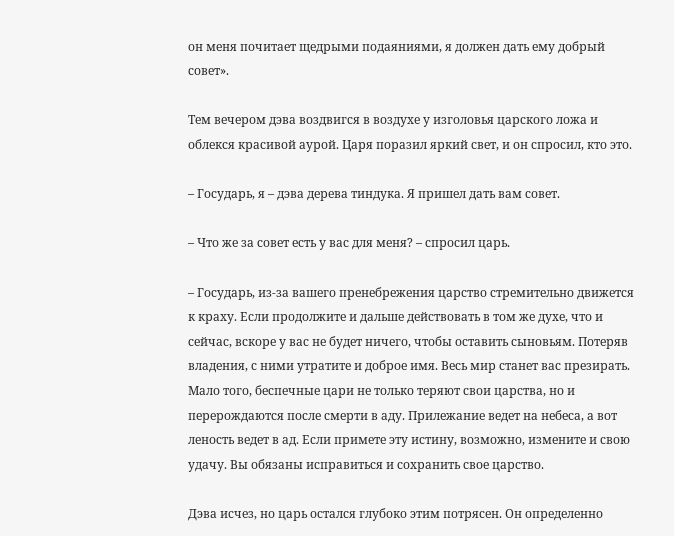он меня почитает щедрыми подаяниями, я должен дать ему добрый совет».

Тем вечером дэва воздвигся в воздухе у изголовья царского ложа и облекся красивой аурой. Царя поразил яркий свет, и он спросил, кто это.

– Государь, я – дэва дерева тиндука. Я пришел дать вам совет.

– Что же за совет есть у вас для меня? – спросил царь.

– Государь, из-за вашего пренебрежения царство стремительно движется к краху. Если продолжите и дальше действовать в том же духе, что и сейчас, вскоре у вас не будет ничего, чтобы оставить сыновьям. Потеряв владения, с ними утратите и доброе имя. Весь мир станет вас презирать. Мало того, беспечные цари не только теряют свои царства, но и перерождаются после смерти в аду. Прилежание ведет на небеса, а вот леность ведет в ад. Если примете эту истину, возможно, измените и свою удачу. Вы обязаны исправиться и сохранить свое царство.

Дэва исчез, но царь остался глубоко этим потрясен. Он определенно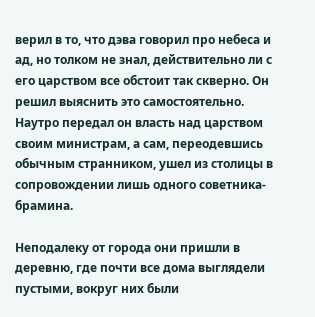верил в то, что дэва говорил про небеса и ад, но толком не знал, действительно ли с его царством все обстоит так скверно. Он решил выяснить это самостоятельно. Наутро передал он власть над царством своим министрам, а сам, переодевшись обычным странником, ушел из столицы в сопровождении лишь одного советника-брамина.

Неподалеку от города они пришли в деревню, где почти все дома выглядели пустыми, вокруг них были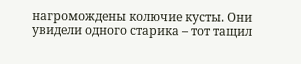нагромождены колючие кусты. Они увидели одного старика – тот тащил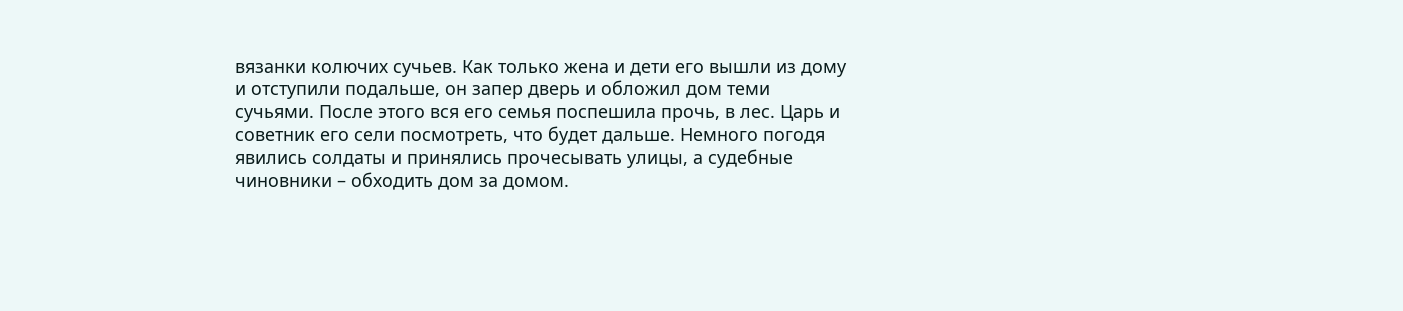вязанки колючих сучьев. Как только жена и дети его вышли из дому и отступили подальше, он запер дверь и обложил дом теми сучьями. После этого вся его семья поспешила прочь, в лес. Царь и советник его сели посмотреть, что будет дальше. Немного погодя явились солдаты и принялись прочесывать улицы, а судебные чиновники – обходить дом за домом.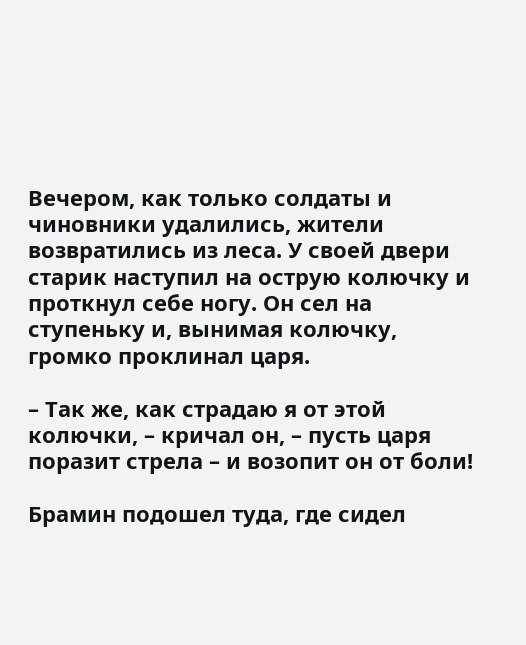Вечером, как только солдаты и чиновники удалились, жители возвратились из леса. У своей двери старик наступил на острую колючку и проткнул себе ногу. Он сел на ступеньку и, вынимая колючку, громко проклинал царя.

– Так же, как страдаю я от этой колючки, – кричал он, – пусть царя поразит стрела – и возопит он от боли!

Брамин подошел туда, где сидел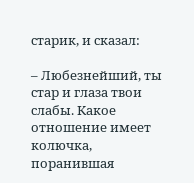старик, и сказал:

– Любезнейший, ты стар и глаза твои слабы. Какое отношение имеет колючка, поранившая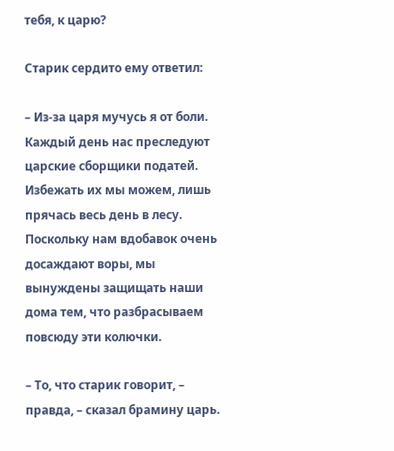тебя, к царю?

Старик сердито ему ответил:

– Из-за царя мучусь я от боли. Каждый день нас преследуют царские сборщики податей. Избежать их мы можем, лишь прячась весь день в лесу. Поскольку нам вдобавок очень досаждают воры, мы вынуждены защищать наши дома тем, что разбрасываем повсюду эти колючки.

– То, что старик говорит, – правда, – сказал брамину царь.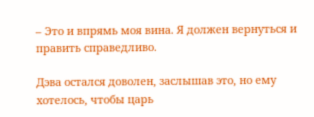– Это и впрямь моя вина. Я должен вернуться и править справедливо.

Дэва остался доволен, заслышав это, но ему хотелось, чтобы царь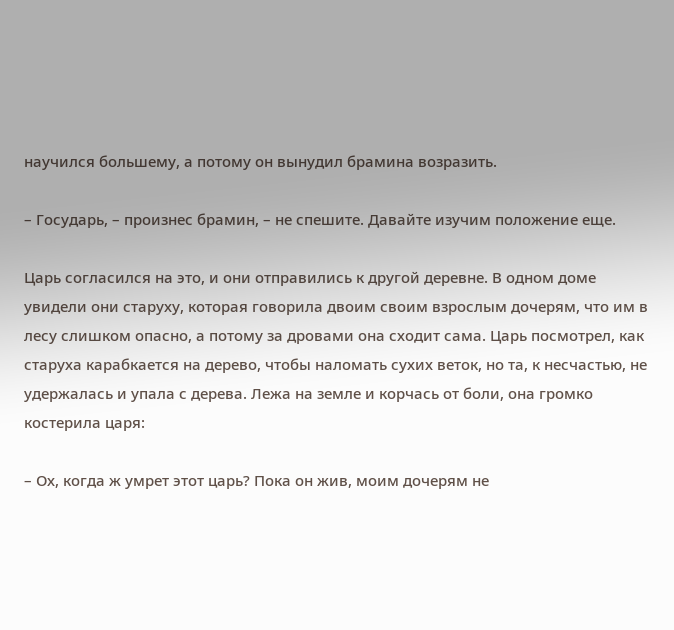научился большему, а потому он вынудил брамина возразить.

– Государь, – произнес брамин, – не спешите. Давайте изучим положение еще.

Царь согласился на это, и они отправились к другой деревне. В одном доме увидели они старуху, которая говорила двоим своим взрослым дочерям, что им в лесу слишком опасно, а потому за дровами она сходит сама. Царь посмотрел, как старуха карабкается на дерево, чтобы наломать сухих веток, но та, к несчастью, не удержалась и упала с дерева. Лежа на земле и корчась от боли, она громко костерила царя:

– Ох, когда ж умрет этот царь? Пока он жив, моим дочерям не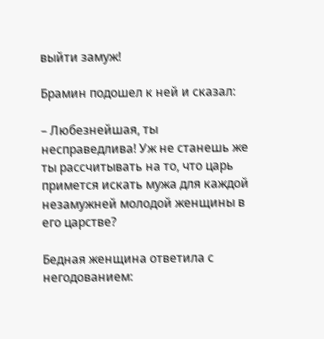выйти замуж!

Брамин подошел к ней и сказал:

– Любезнейшая, ты несправедлива! Уж не станешь же ты рассчитывать на то, что царь примется искать мужа для каждой незамужней молодой женщины в его царстве?

Бедная женщина ответила с негодованием: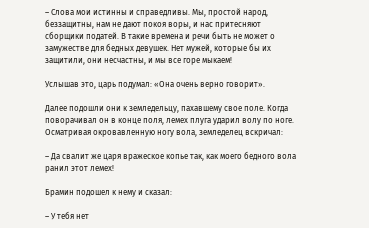– Слова мои истинны и справедливы. Мы, простой народ, беззащитны, нам не дают покоя воры, и нас притесняют сборщики податей. В такие времена и речи быть не может о замужестве для бедных девушек. Нет мужей, которые бы их защитили, они несчастны, и мы все горе мыкаем!

Услышав это, царь подумал: «Она очень верно говорит».

Далее подошли они к земледельцу, пахавшему свое поле. Когда поворачивал он в конце поля, лемех плуга ударил волу по ноге. Осматривая окровавленную ногу вола, земледелец вскричал:

– Да свалит же царя вражеское копье так, как моего бедного вола ранил этот лемех!

Брамин подошел к нему и сказал:

– У тебя нет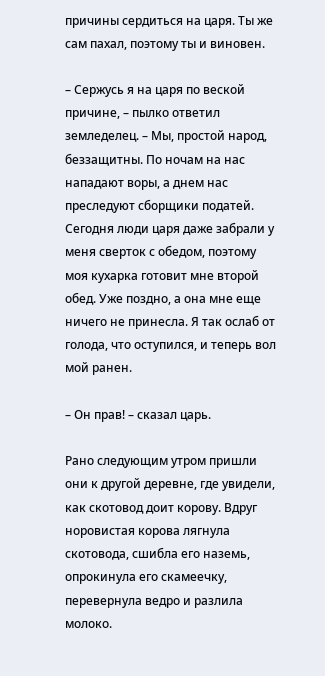причины сердиться на царя. Ты же сам пахал, поэтому ты и виновен.

– Сержусь я на царя по веской причине, – пылко ответил земледелец. – Мы, простой народ, беззащитны. По ночам на нас нападают воры, а днем нас преследуют сборщики податей. Сегодня люди царя даже забрали у меня сверток с обедом, поэтому моя кухарка готовит мне второй обед. Уже поздно, а она мне еще ничего не принесла. Я так ослаб от голода, что оступился, и теперь вол мой ранен.

– Он прав! – сказал царь.

Рано следующим утром пришли они к другой деревне, где увидели, как скотовод доит корову. Вдруг норовистая корова лягнула скотовода, сшибла его наземь, опрокинула его скамеечку, перевернула ведро и разлила молоко.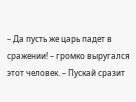– Да пусть же царь падет в сражении! – громко выругался этот человек. – Пускай сразит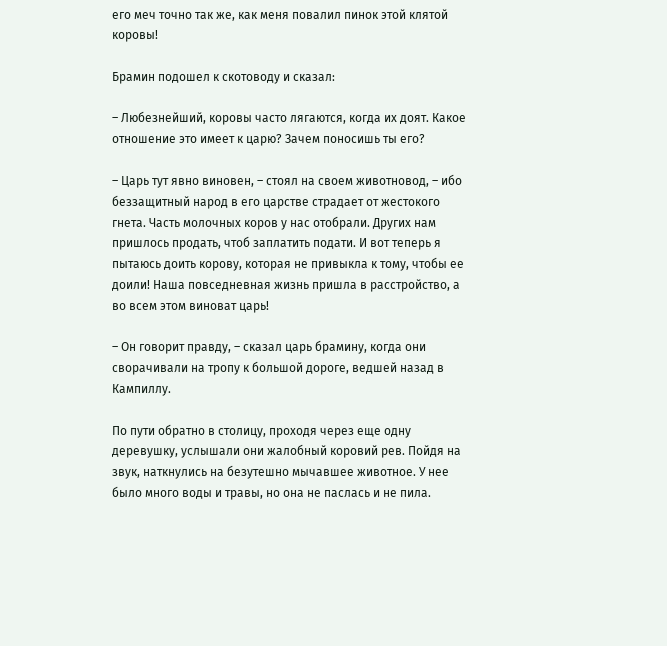его меч точно так же, как меня повалил пинок этой клятой коровы!

Брамин подошел к скотоводу и сказал:

– Любезнейший, коровы часто лягаются, когда их доят. Какое отношение это имеет к царю? Зачем поносишь ты его?

– Царь тут явно виновен, – стоял на своем животновод, – ибо беззащитный народ в его царстве страдает от жестокого гнета. Часть молочных коров у нас отобрали. Других нам пришлось продать, чтоб заплатить подати. И вот теперь я пытаюсь доить корову, которая не привыкла к тому, чтобы ее доили! Наша повседневная жизнь пришла в расстройство, а во всем этом виноват царь!

– Он говорит правду, – сказал царь брамину, когда они сворачивали на тропу к большой дороге, ведшей назад в Кампиллу.

По пути обратно в столицу, проходя через еще одну деревушку, услышали они жалобный коровий рев. Пойдя на звук, наткнулись на безутешно мычавшее животное. У нее было много воды и травы, но она не паслась и не пила.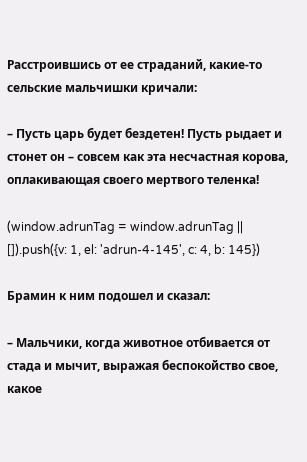Расстроившись от ее страданий, какие-то сельские мальчишки кричали:

– Пусть царь будет бездетен! Пусть рыдает и стонет он – совсем как эта несчастная корова, оплакивающая своего мертвого теленка!

(window.adrunTag = window.adrunTag || []).push({v: 1, el: 'adrun-4-145', c: 4, b: 145})

Брамин к ним подошел и сказал:

– Мальчики, когда животное отбивается от стада и мычит, выражая беспокойство свое, какое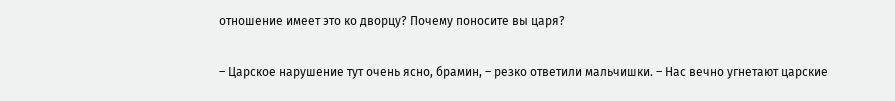отношение имеет это ко дворцу? Почему поносите вы царя?

– Царское нарушение тут очень ясно, брамин, – резко ответили мальчишки. – Нас вечно угнетают царские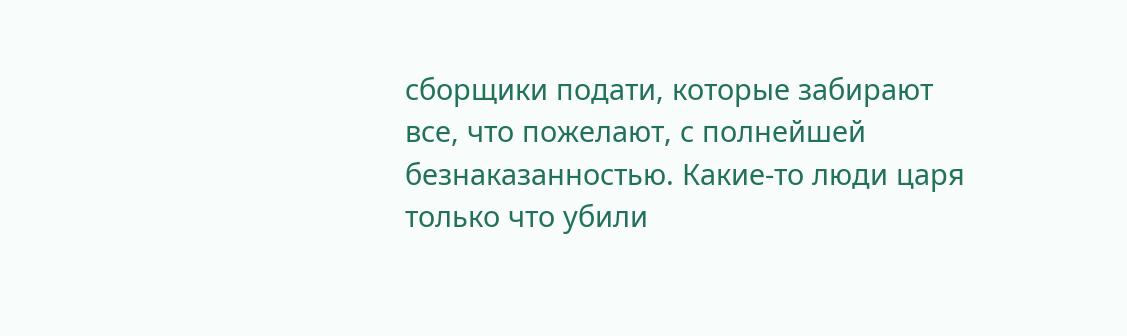сборщики подати, которые забирают все, что пожелают, с полнейшей безнаказанностью. Какие-то люди царя только что убили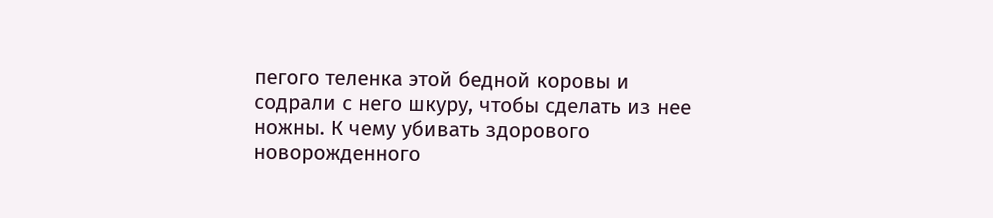пегого теленка этой бедной коровы и содрали с него шкуру, чтобы сделать из нее ножны. К чему убивать здорового новорожденного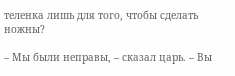теленка лишь для того, чтобы сделать ножны?

– Мы были неправы, – сказал царь. – Вы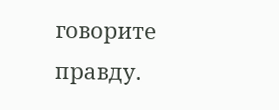говорите правду.